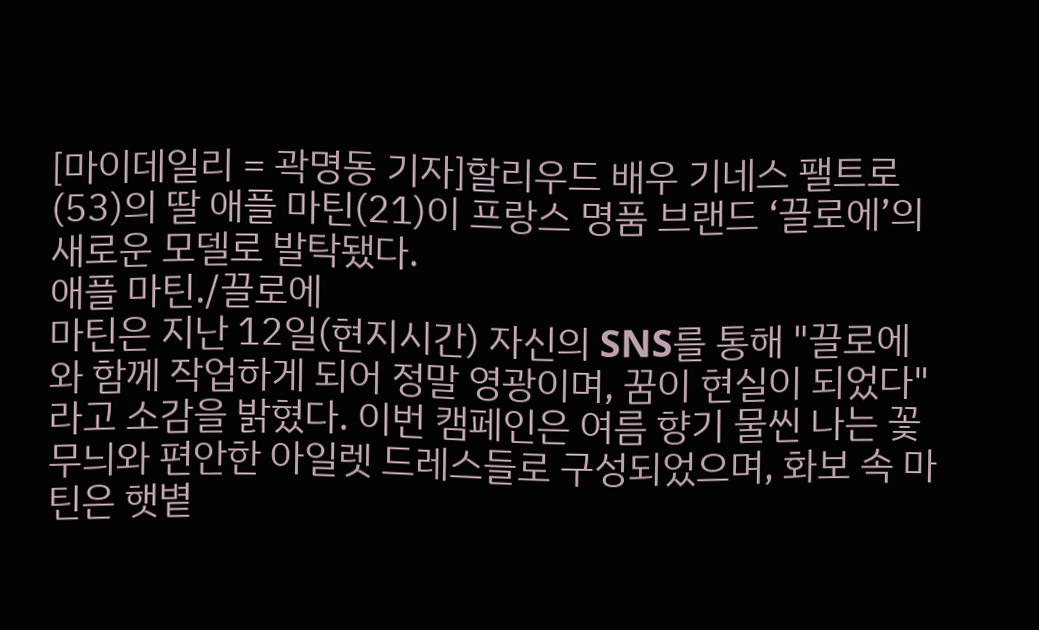[마이데일리 = 곽명동 기자]할리우드 배우 기네스 팰트로(53)의 딸 애플 마틴(21)이 프랑스 명품 브랜드 ‘끌로에’의 새로운 모델로 발탁됐다.
애플 마틴./끌로에
마틴은 지난 12일(현지시간) 자신의 SNS를 통해 "끌로에와 함께 작업하게 되어 정말 영광이며, 꿈이 현실이 되었다"라고 소감을 밝혔다. 이번 캠페인은 여름 향기 물씬 나는 꽃무늬와 편안한 아일렛 드레스들로 구성되었으며, 화보 속 마틴은 햇볕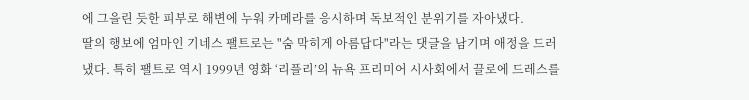에 그을린 듯한 피부로 해변에 누워 카메라를 응시하며 독보적인 분위기를 자아냈다.
딸의 행보에 엄마인 기네스 팰트로는 "숨 막히게 아름답다"라는 댓글을 남기며 애정을 드러냈다. 특히 팰트로 역시 1999년 영화 ‘리플리’의 뉴욕 프리미어 시사회에서 끌로에 드레스를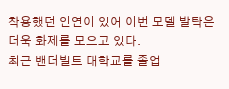착용했던 인연이 있어 이번 모델 발탁은 더욱 화제를 모으고 있다.
최근 밴더빌트 대학교를 졸업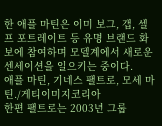한 애플 마틴은 이미 보그, 갭, 셀프 포트레이트 등 유명 브랜드 화보에 참여하며 모델계에서 새로운 센세이션을 일으키는 중이다.
애플 마틴, 기네스 팰트로, 모세 마틴./게티이미지코리아
한편 팰트로는 2003년 그룹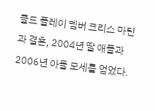콜드 플레이 멤버 크리스 마틴과 결혼, 2004년 딸 애플과 2006년 아들 모세를 얻었다.